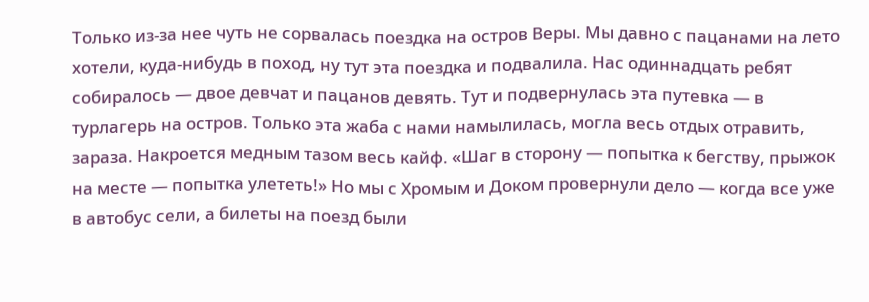Только из-за нее чуть не сорвалась поездка на остров Веры. Мы давно с пацанами на лето хотели, куда-нибудь в поход, ну тут эта поездка и подвалила. Нас одиннадцать ребят собиралось — двое девчат и пацанов девять. Тут и подвернулась эта путевка — в турлагерь на остров. Только эта жаба с нами намылилась, могла весь отдых отравить, зараза. Накроется медным тазом весь кайф. «Шаг в сторону — попытка к бегству, прыжок на месте — попытка улететь!» Но мы с Хромым и Доком провернули дело — когда все уже в автобус сели, а билеты на поезд были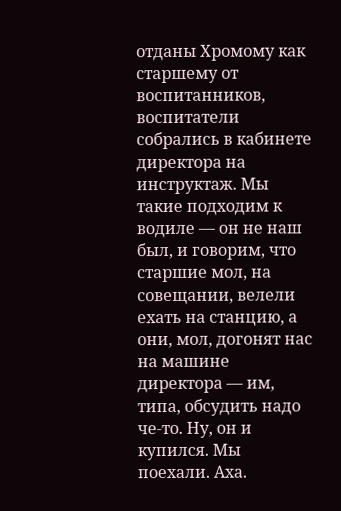отданы Хромому как старшему от воспитанников, воспитатели собрались в кабинете директора на инструктаж. Мы такие подходим к водиле — он не наш был, и говорим, что старшие мол, на совещании, велели ехать на станцию, а они, мол, догонят нас на машине директора — им, типа, обсудить надо че-то. Ну, он и купился. Мы поехали. Аха.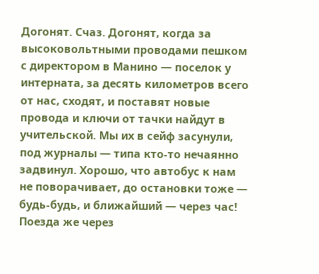Догонят. Счаз. Догонят, когда за высоковольтными проводами пешком с директором в Манино — поселок у интерната, за десять километров всего от нас, сходят, и поставят новые провода и ключи от тачки найдут в учительской. Мы их в сейф засунули, под журналы — типа кто-то нечаянно задвинул. Хорошо, что автобус к нам не поворачивает, до остановки тоже — будь-будь, и ближайший — через час! Поезда же через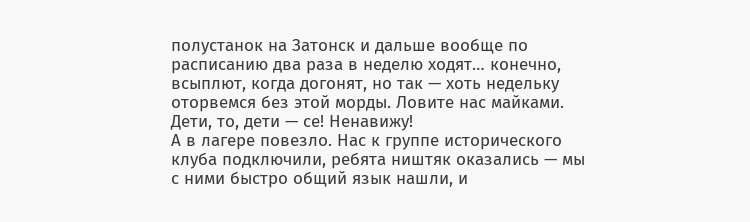полустанок на Затонск и дальше вообще по расписанию два раза в неделю ходят… конечно, всыплют, когда догонят, но так — хоть недельку оторвемся без этой морды. Ловите нас майками. Дети, то, дети — се! Ненавижу!
А в лагере повезло. Нас к группе исторического клуба подключили, ребята ништяк оказались — мы с ними быстро общий язык нашли, и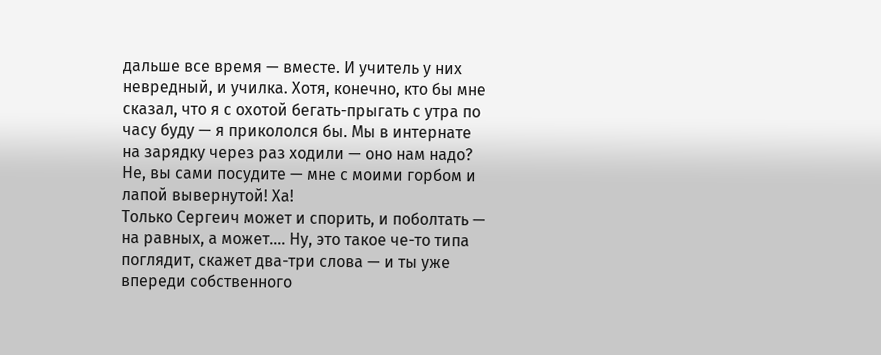дальше все время — вместе. И учитель у них невредный, и училка. Хотя, конечно, кто бы мне сказал, что я с охотой бегать-прыгать с утра по часу буду — я прикололся бы. Мы в интернате на зарядку через раз ходили — оно нам надо? Не, вы сами посудите — мне с моими горбом и лапой вывернутой! Ха!
Только Сергеич может и спорить, и поболтать — на равных, а может…. Ну, это такое че-то типа поглядит, скажет два-три слова — и ты уже впереди собственного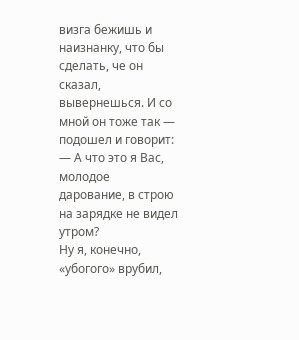визга бежишь и наизнанку, что бы сделать, че он сказал, вывернешься. И со мной он тоже так — подошел и говорит:
— А что это я Вас, молодое дарование, в строю на зарядке не видел утром?
Ну я, конечно, «убогого» врубил,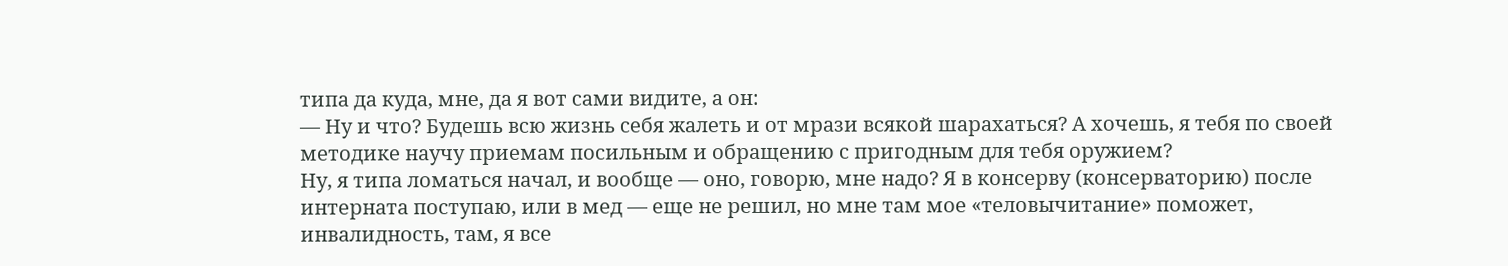типа да куда, мне, да я вот сами видите, а он:
— Ну и что? Будешь всю жизнь себя жалеть и от мрази всякой шарахаться? А хочешь, я тебя по своей методике научу приемам посильным и обращению с пригодным для тебя оружием?
Ну, я типа ломаться начал, и вообще — оно, говорю, мне надо? Я в консерву (консерваторию) после интерната поступаю, или в мед — еще не решил, но мне там мое «теловычитание» поможет, инвалидность, там, я все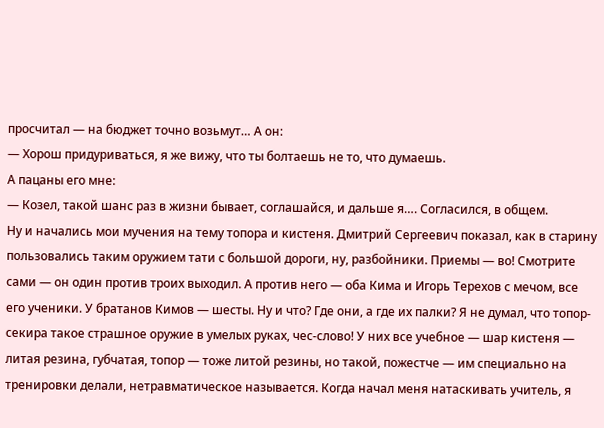просчитал — на бюджет точно возьмут… А он:
— Хорош придуриваться, я же вижу, что ты болтаешь не то, что думаешь.
А пацаны его мне:
— Козел, такой шанс раз в жизни бывает, соглашайся, и дальше я…. Согласился, в общем.
Ну и начались мои мучения на тему топора и кистеня. Дмитрий Сергеевич показал, как в старину пользовались таким оружием тати с большой дороги, ну, разбойники. Приемы — во! Смотрите сами — он один против троих выходил. А против него — оба Кима и Игорь Терехов с мечом, все его ученики. У братанов Кимов — шесты. Ну и что? Где они, а где их палки? Я не думал, что топор-секира такое страшное оружие в умелых руках, чес-слово! У них все учебное — шар кистеня — литая резина, губчатая, топор — тоже литой резины, но такой, пожестче — им специально на тренировки делали, нетравматическое называется. Когда начал меня натаскивать учитель, я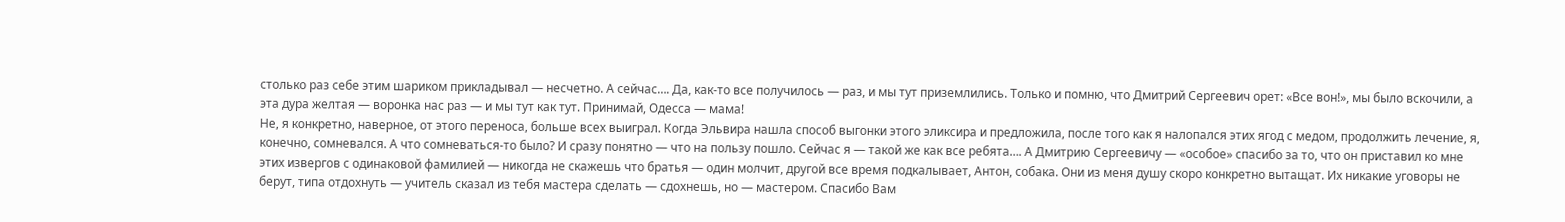столько раз себе этим шариком прикладывал — несчетно. А сейчас…. Да, как-то все получилось — раз, и мы тут приземлились. Только и помню, что Дмитрий Сергеевич орет: «Все вон!», мы было вскочили, а эта дура желтая — воронка нас раз — и мы тут как тут. Принимай, Одесса — мама!
Не, я конкретно, наверное, от этого переноса, больше всех выиграл. Когда Эльвира нашла способ выгонки этого эликсира и предложила, после того как я налопался этих ягод с медом, продолжить лечение, я, конечно, сомневался. А что сомневаться-то было? И сразу понятно — что на пользу пошло. Сейчас я — такой же как все ребята…. А Дмитрию Сергеевичу — «особое» спасибо за то, что он приставил ко мне этих извергов с одинаковой фамилией — никогда не скажешь что братья — один молчит, другой все время подкалывает, Антон, собака. Они из меня душу скоро конкретно вытащат. Их никакие уговоры не берут, типа отдохнуть — учитель сказал из тебя мастера сделать — сдохнешь, но — мастером. Спасибо Вам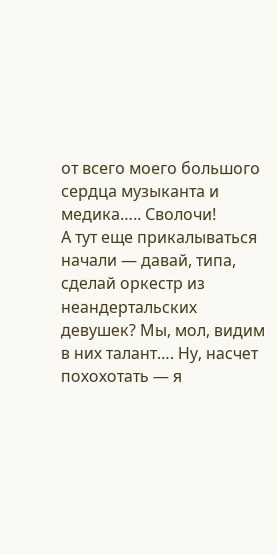от всего моего большого сердца музыканта и медика….. Сволочи!
А тут еще прикалываться начали — давай, типа, сделай оркестр из неандертальских девушек? Мы, мол, видим в них талант…. Ну, насчет похохотать — я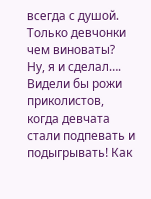всегда с душой. Только девчонки чем виноваты? Ну, я и сделал…. Видели бы рожи приколистов, когда девчата стали подпевать и подыгрывать! Как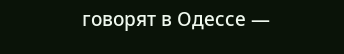говорят в Одессе —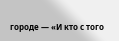городе — «И кто с того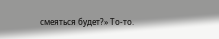смеяться будет?» То-то.